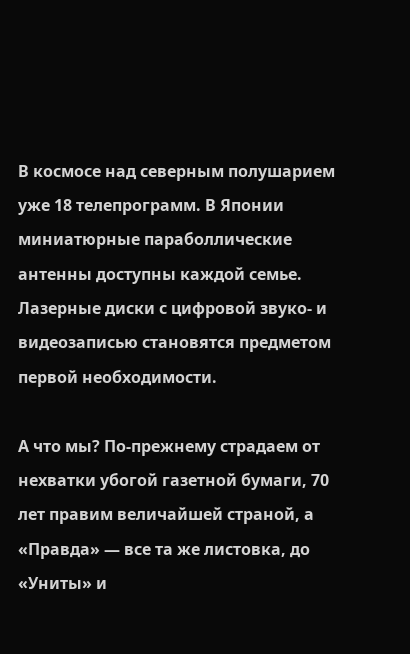В космосе над северным полушарием уже 18 телепрограмм. В Японии миниатюрные параболлические антенны доступны каждой семье. Лазерные диски с цифровой звуко- и видеозаписью становятся предметом первой необходимости.

А что мы? По-прежнему страдаем от нехватки убогой газетной бумаги, 70 лет правим величайшей страной, а «Правда» — все та же листовка, до «Униты» и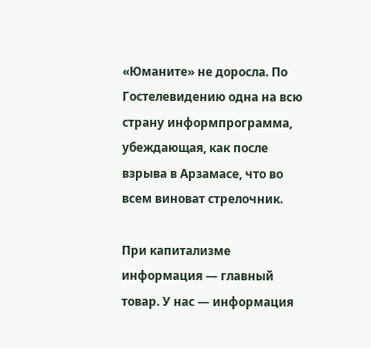«Юманите» не доросла. По Гостелевидению одна на всю страну информпрограмма, убеждающая, как после взрыва в Арзамасе, что во всем виноват стрелочник.

При капитализме информация — главный товар. У нас — информация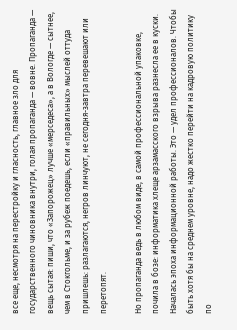все еще, несмотря на перестройку и гласность, главное зло для государственного чиновника внутри, голая пропаганда — вовне. Пропаганда — вещь сытая: пиши, что «Запорожец» лучше «мерседеса», а в Вологде — сытнее, чем в Стокгольме, и за рубеж поедешь, если «правильных» мыслей оттуда пришлешь: разлагаются, негров линчуют, не сегодня-завтра перевешают или перетопят.

Но пропаганда ведь в любом виде, в самой профессиональной упаковке, почила в бозе: информатика хлеще арзамасского взрыва разнесла ее в куски. Началась эпоха информационной работы. Это — удел профессионалов. Чтобы быть хотя бы на среднем уровне, надо жестко перейти на кадровую политику по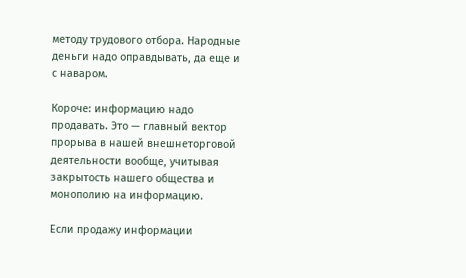методу трудового отбора. Народные деньги надо оправдывать, да еще и с наваром.

Короче: информацию надо продавать. Это — главный вектор прорыва в нашей внешнеторговой деятельности вообще, учитывая закрытость нашего общества и монополию на информацию.

Если продажу информации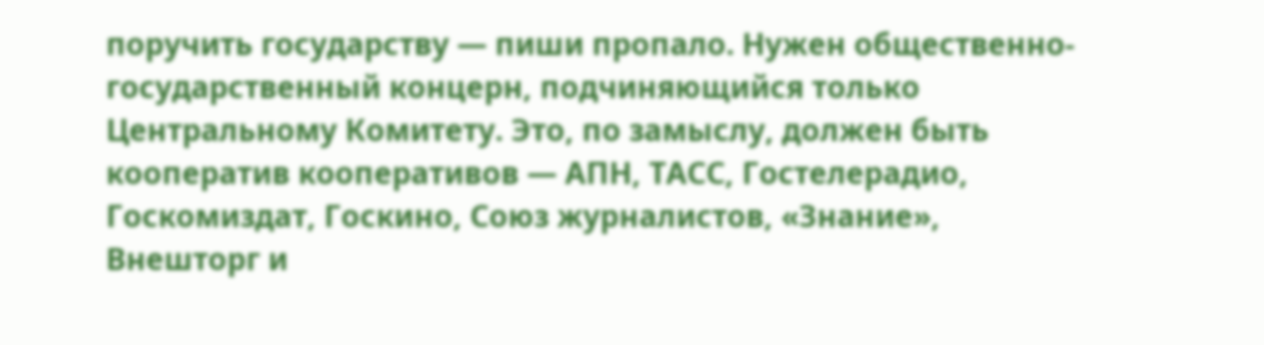поручить государству — пиши пропало. Нужен общественно-государственный концерн, подчиняющийся только Центральному Комитету. Это, по замыслу, должен быть кооператив кооперативов — АПН, ТАСС, Гостелерадио, Госкомиздат, Госкино, Союз журналистов, «Знание», Внешторг и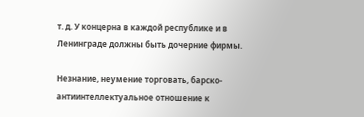т. д. У концерна в каждой республике и в Ленинграде должны быть дочерние фирмы.

Незнание, неумение торговать, барско-антиинтеллектуальное отношение к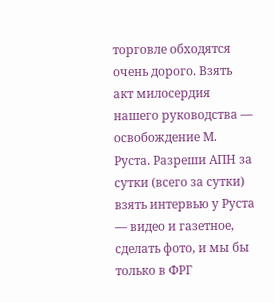торговле обходятся очень дорого. Взять акт милосердия нашего руководства — освобождение М. Руста. Разреши АПН за сутки (всего за сутки) взять интервью у Руста — видео и газетное, сделать фото, и мы бы только в ФРГ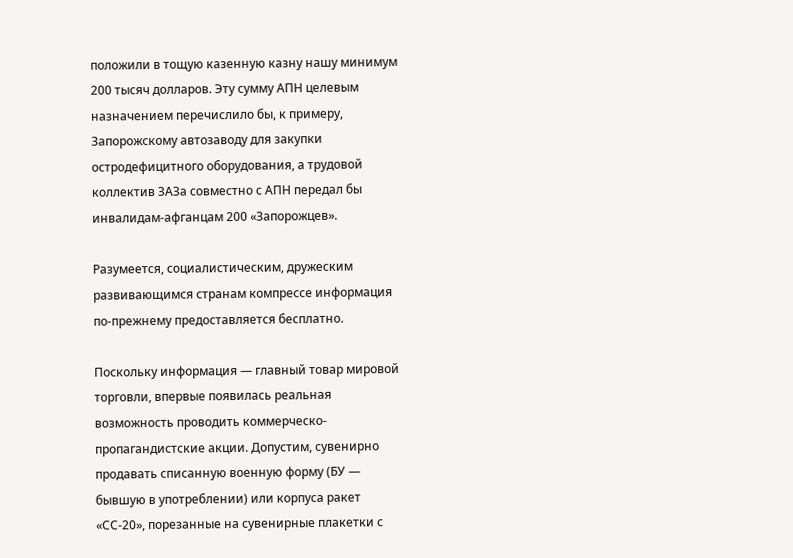положили в тощую казенную казну нашу минимум 200 тысяч долларов. Эту сумму АПН целевым назначением перечислило бы, к примеру, Запорожскому автозаводу для закупки остродефицитного оборудования, а трудовой коллектив ЗАЗа совместно с АПН передал бы инвалидам-афганцам 200 «Запорожцев».

Разумеется, социалистическим, дружеским развивающимся странам компрессе информация по-прежнему предоставляется бесплатно.

Поскольку информация — главный товар мировой торговли, впервые появилась реальная возможность проводить коммерческо-пропагандистские акции. Допустим, сувенирно продавать списанную военную форму (БУ — бывшую в употреблении) или корпуса ракет «СС-20», порезанные на сувенирные плакетки с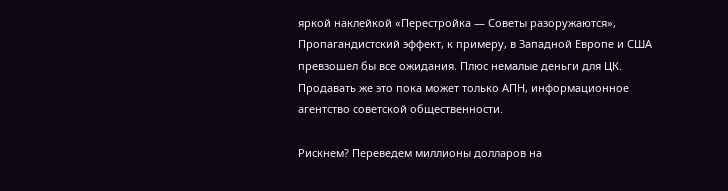яркой наклейкой «Перестройка — Советы разоружаются», Пропагандистский эффект, к примеру, в Западной Европе и США превзошел бы все ожидания. Плюс немалые деньги для ЦК. Продавать же это пока может только АПН, информационное агентство советской общественности.

Рискнем? Переведем миллионы долларов на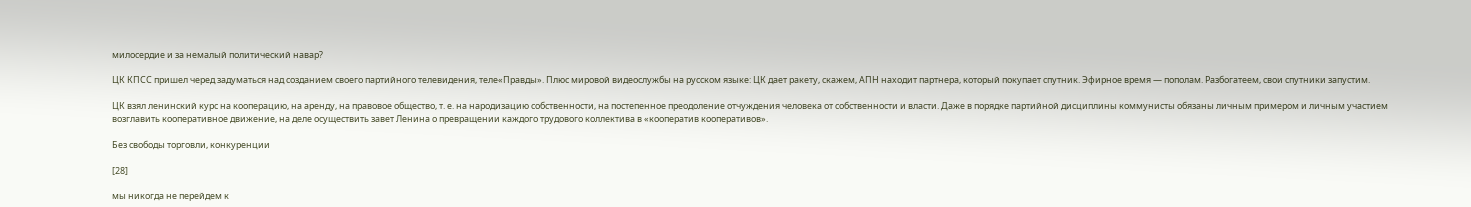милосердие и за немалый политический навар?

ЦК КПСС пришел черед задуматься над созданием своего партийного телевидения, теле«Правды». Плюс мировой видеослужбы на русском языке: ЦК дает ракету, скажем, АПН находит партнера, который покупает спутник. Эфирное время — пополам. Разбогатеем, свои спутники запустим.

ЦК взял ленинский курс на кооперацию, на аренду, на правовое общество, т. е. на народизацию собственности, на постепенное преодоление отчуждения человека от собственности и власти. Даже в порядке партийной дисциплины коммунисты обязаны личным примером и личным участием возглавить кооперативное движение, на деле осуществить завет Ленина о превращении каждого трудового коллектива в «кооператив кооперативов».

Без свободы торговли, конкуренции

[28]

мы никогда не перейдем к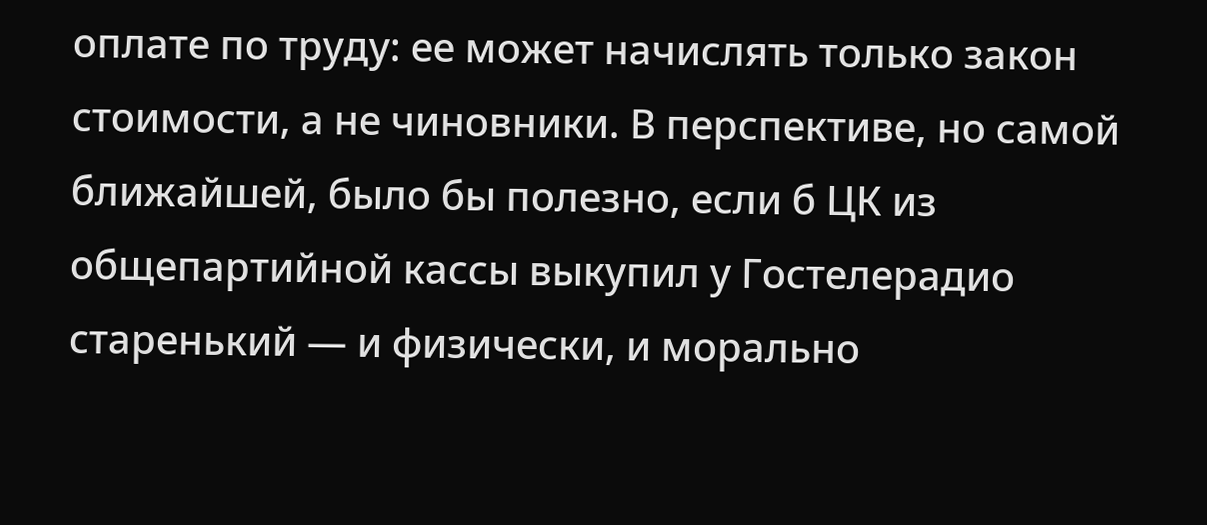оплате по труду: ее может начислять только закон стоимости, а не чиновники. В перспективе, но самой ближайшей, было бы полезно, если б ЦК из общепартийной кассы выкупил у Гостелерадио старенький — и физически, и морально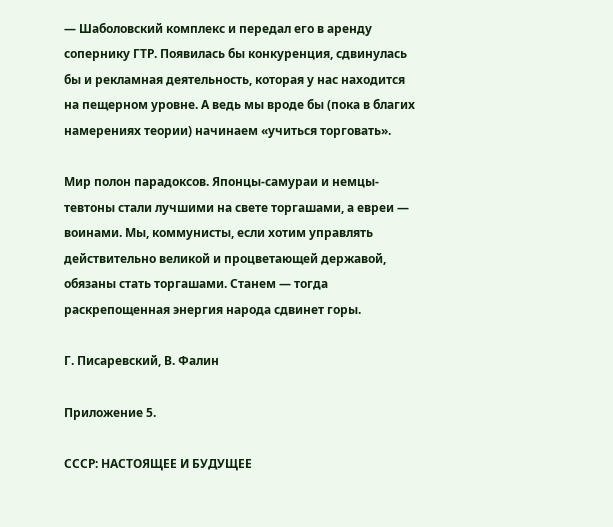— Шаболовский комплекс и передал его в аренду сопернику ГТР. Появилась бы конкуренция, сдвинулась бы и рекламная деятельность, которая у нас находится на пещерном уровне. А ведь мы вроде бы (пока в благих намерениях теории) начинаем «учиться торговать».

Мир полон парадоксов. Японцы-самураи и немцы-тевтоны стали лучшими на свете торгашами, а евреи — воинами. Мы, коммунисты, если хотим управлять действительно великой и процветающей державой, обязаны стать торгашами. Станем — тогда раскрепощенная энергия народа сдвинет горы.

Г. Писаревский, В. Фалин

Приложение 5.

СССР: НАСТОЯЩЕЕ И БУДУЩЕЕ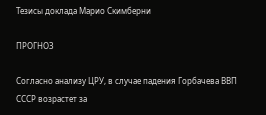Тезисы доклада Марио Скимберни

ПРОГНОЗ

Согласно анализу ЦРУ, в случае падения Горбачева ВВП СССР возрастет за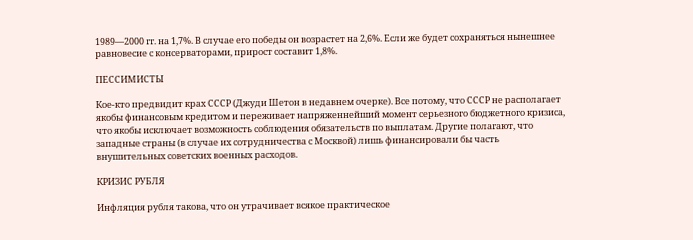1989—2000 гг. на 1,7%. В случае его победы он возрастет на 2,6%. Если же будет сохраняться нынешнее равновесие с консерваторами, прирост составит 1,8%.

ПЕССИМИСТЫ

Кое-кто предвидит крах СССР (Джуди Шетон в недавнем очерке). Все потому, что СССР не располагает якобы финансовым кредитом и переживает напряженнейший момент серьезного бюджетного кризиса, что якобы исключает возможность соблюдения обязательств по выплатам. Другие полагают, что западные страны (в случае их сотрудничества с Москвой) лишь финансировали бы часть внушительных советских военных расходов.

КРИЗИС РУБЛЯ

Инфляция рубля такова, что он утрачивает всякое практическое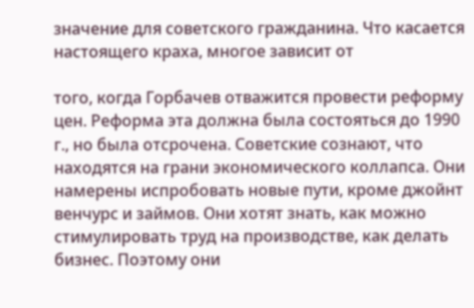значение для советского гражданина. Что касается настоящего краха, многое зависит от

того, когда Горбачев отважится провести реформу цен. Реформа эта должна была состояться до 1990 г., но была отсрочена. Советские сознают, что находятся на грани экономического коллапса. Они намерены испробовать новые пути, кроме джойнт венчурс и займов. Они хотят знать, как можно стимулировать труд на производстве, как делать бизнес. Поэтому они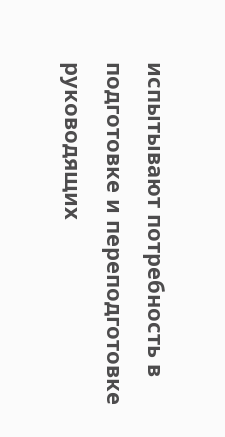испытывают потребность в подготовке и переподготовке руководящих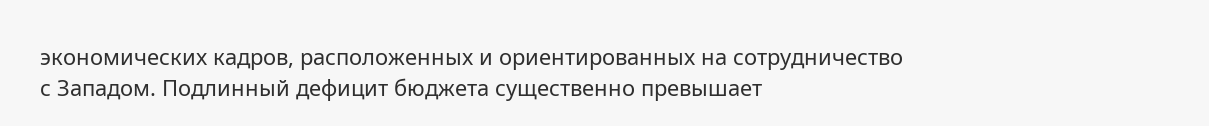экономических кадров, расположенных и ориентированных на сотрудничество с Западом. Подлинный дефицит бюджета существенно превышает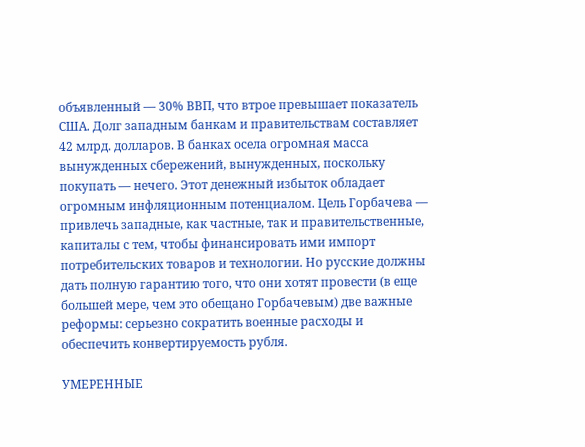объявленный — 30% ВВП, что втрое превышает показатель США. Долг западным банкам и правительствам составляет 42 млрд. долларов. В банках осела огромная масса вынужденных сбережений, вынужденных, поскольку покупать — нечего. Этот денежный избыток обладает огромным инфляционным потенциалом. Цель Горбачева — привлечь западные, как частные, так и правительственные, капиталы с тем, чтобы финансировать ими импорт потребительских товаров и технологии. Но русские должны дать полную гарантию того, что они хотят провести (в еще большей мере, чем это обещано Горбачевым) две важные реформы: серьезно сократить военные расходы и обеспечить конвертируемость рубля.

УМЕРЕННЫЕ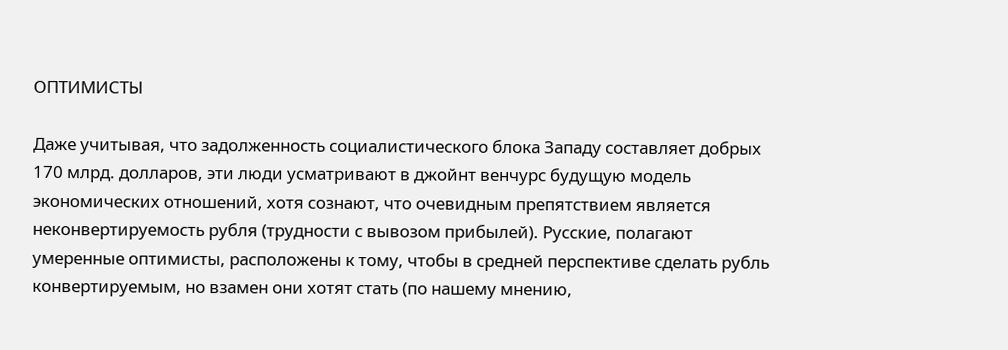ОПТИМИСТЫ

Даже учитывая, что задолженность социалистического блока Западу составляет добрых 170 млрд. долларов, эти люди усматривают в джойнт венчурс будущую модель экономических отношений, хотя сознают, что очевидным препятствием является неконвертируемость рубля (трудности с вывозом прибылей). Русские, полагают умеренные оптимисты, расположены к тому, чтобы в средней перспективе сделать рубль конвертируемым, но взамен они хотят стать (по нашему мнению,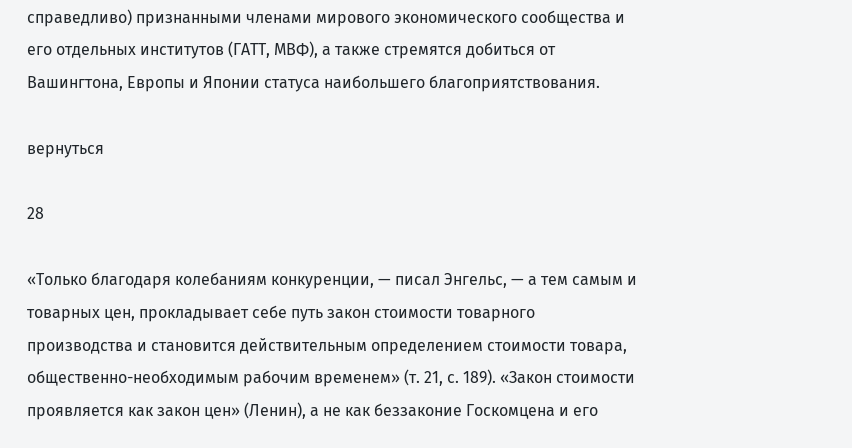справедливо) признанными членами мирового экономического сообщества и его отдельных институтов (ГАТТ, МВФ), а также стремятся добиться от Вашингтона, Европы и Японии статуса наибольшего благоприятствования.

вернуться

28

«Только благодаря колебаниям конкуренции, — писал Энгельс, — а тем самым и товарных цен, прокладывает себе путь закон стоимости товарного производства и становится действительным определением стоимости товара, общественно-необходимым рабочим временем» (т. 21, с. 189). «Закон стоимости проявляется как закон цен» (Ленин), а не как беззаконие Госкомцена и его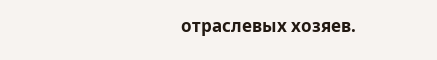отраслевых хозяев.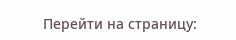Перейти на страницу: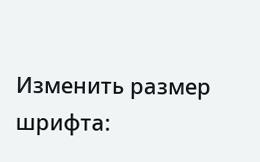Изменить размер шрифта: